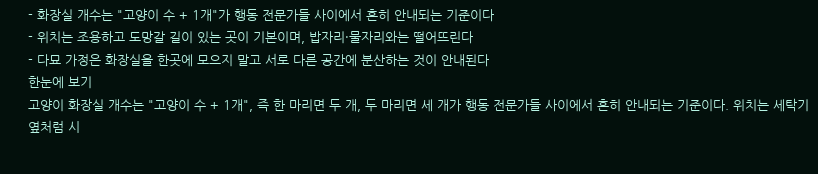- 화장실 개수는 "고양이 수 + 1개"가 행동 전문가들 사이에서 흔히 안내되는 기준이다
- 위치는 조용하고 도망갈 길이 있는 곳이 기본이며, 밥자리·물자리와는 떨어뜨린다
- 다묘 가정은 화장실을 한곳에 모으지 말고 서로 다른 공간에 분산하는 것이 안내된다
한눈에 보기
고양이 화장실 개수는 "고양이 수 + 1개", 즉 한 마리면 두 개, 두 마리면 세 개가 행동 전문가들 사이에서 흔히 안내되는 기준이다. 위치는 세탁기 옆처럼 시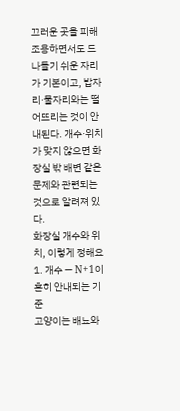끄러운 곳을 피해 조용하면서도 드나들기 쉬운 자리가 기본이고, 밥자리·물자리와는 떨어뜨리는 것이 안내된다. 개수·위치가 맞지 않으면 화장실 밖 배변 같은 문제와 관련되는 것으로 알려져 있다.
화장실 개수와 위치, 이렇게 정해요
1. 개수 — N+1이 흔히 안내되는 기준
고양이는 배뇨와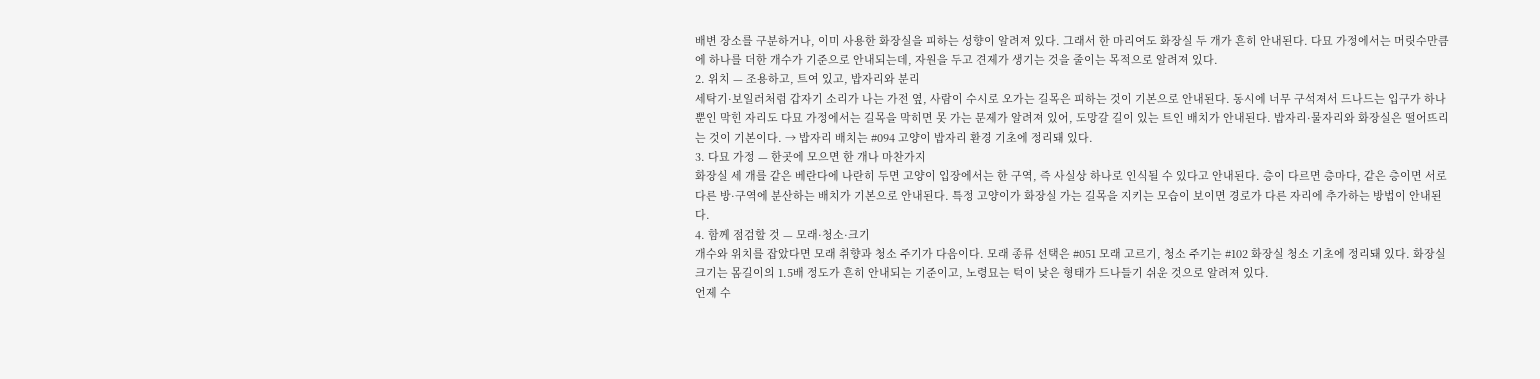배변 장소를 구분하거나, 이미 사용한 화장실을 피하는 성향이 알려져 있다. 그래서 한 마리여도 화장실 두 개가 흔히 안내된다. 다묘 가정에서는 머릿수만큼에 하나를 더한 개수가 기준으로 안내되는데, 자원을 두고 견제가 생기는 것을 줄이는 목적으로 알려져 있다.
2. 위치 — 조용하고, 트여 있고, 밥자리와 분리
세탁기·보일러처럼 갑자기 소리가 나는 가전 옆, 사람이 수시로 오가는 길목은 피하는 것이 기본으로 안내된다. 동시에 너무 구석져서 드나드는 입구가 하나뿐인 막힌 자리도 다묘 가정에서는 길목을 막히면 못 가는 문제가 알려져 있어, 도망갈 길이 있는 트인 배치가 안내된다. 밥자리·물자리와 화장실은 떨어뜨리는 것이 기본이다. → 밥자리 배치는 #094 고양이 밥자리 환경 기초에 정리돼 있다.
3. 다묘 가정 — 한곳에 모으면 한 개나 마찬가지
화장실 세 개를 같은 베란다에 나란히 두면 고양이 입장에서는 한 구역, 즉 사실상 하나로 인식될 수 있다고 안내된다. 층이 다르면 층마다, 같은 층이면 서로 다른 방·구역에 분산하는 배치가 기본으로 안내된다. 특정 고양이가 화장실 가는 길목을 지키는 모습이 보이면 경로가 다른 자리에 추가하는 방법이 안내된다.
4. 함께 점검할 것 — 모래·청소·크기
개수와 위치를 잡았다면 모래 취향과 청소 주기가 다음이다. 모래 종류 선택은 #051 모래 고르기, 청소 주기는 #102 화장실 청소 기초에 정리돼 있다. 화장실 크기는 몸길이의 1.5배 정도가 흔히 안내되는 기준이고, 노령묘는 턱이 낮은 형태가 드나들기 쉬운 것으로 알려져 있다.
언제 수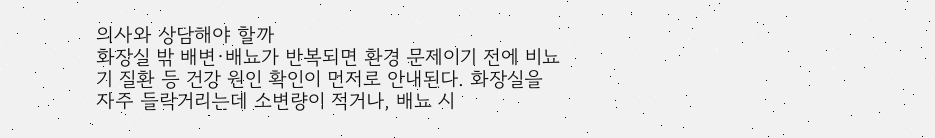의사와 상담해야 할까
화장실 밖 배변·배뇨가 반복되면 환경 문제이기 전에 비뇨기 질환 등 건강 원인 확인이 먼저로 안내된다. 화장실을 자주 들락거리는데 소변량이 적거나, 배뇨 시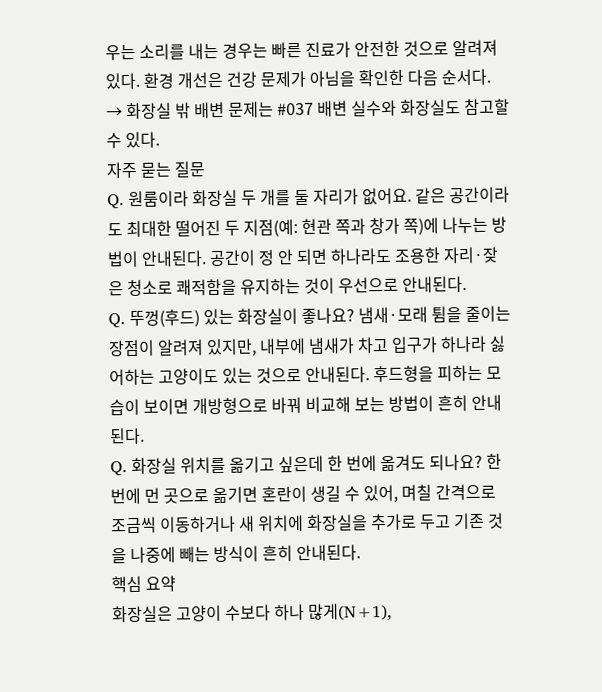우는 소리를 내는 경우는 빠른 진료가 안전한 것으로 알려져 있다. 환경 개선은 건강 문제가 아님을 확인한 다음 순서다. → 화장실 밖 배변 문제는 #037 배변 실수와 화장실도 참고할 수 있다.
자주 묻는 질문
Q. 원룸이라 화장실 두 개를 둘 자리가 없어요. 같은 공간이라도 최대한 떨어진 두 지점(예: 현관 쪽과 창가 쪽)에 나누는 방법이 안내된다. 공간이 정 안 되면 하나라도 조용한 자리·잦은 청소로 쾌적함을 유지하는 것이 우선으로 안내된다.
Q. 뚜껑(후드) 있는 화장실이 좋나요? 냄새·모래 튐을 줄이는 장점이 알려져 있지만, 내부에 냄새가 차고 입구가 하나라 싫어하는 고양이도 있는 것으로 안내된다. 후드형을 피하는 모습이 보이면 개방형으로 바꿔 비교해 보는 방법이 흔히 안내된다.
Q. 화장실 위치를 옮기고 싶은데 한 번에 옮겨도 되나요? 한 번에 먼 곳으로 옮기면 혼란이 생길 수 있어, 며칠 간격으로 조금씩 이동하거나 새 위치에 화장실을 추가로 두고 기존 것을 나중에 빼는 방식이 흔히 안내된다.
핵심 요약
화장실은 고양이 수보다 하나 많게(N+1),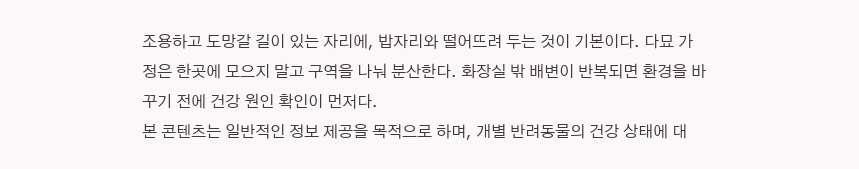조용하고 도망갈 길이 있는 자리에, 밥자리와 떨어뜨려 두는 것이 기본이다. 다묘 가정은 한곳에 모으지 말고 구역을 나눠 분산한다. 화장실 밖 배변이 반복되면 환경을 바꾸기 전에 건강 원인 확인이 먼저다.
본 콘텐츠는 일반적인 정보 제공을 목적으로 하며, 개별 반려동물의 건강 상태에 대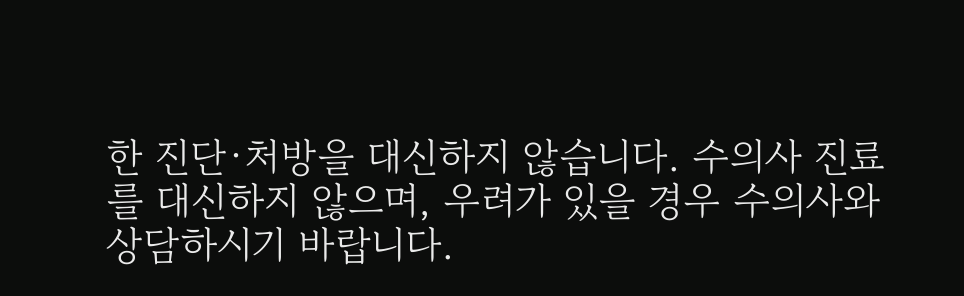한 진단·처방을 대신하지 않습니다. 수의사 진료를 대신하지 않으며, 우려가 있을 경우 수의사와 상담하시기 바랍니다.